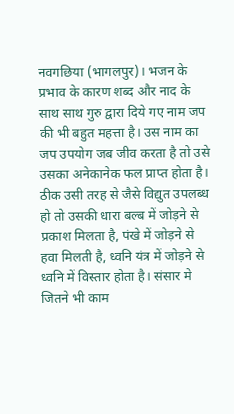नवगछिया (भागलपुर)। भजन के प्रभाव के कारण शब्द और नाद के साथ साथ गुरु द्वारा दिये गए नाम जप की भी बहुत महत्ता है। उस नाम का जप उपयोग जब जीव करता है तो उसे उसका अनेकानेक फल प्राप्त होता है। ठीक उसी तरह से जैसे विद्युत उपलब्ध हो तो उसकी धारा बल्ब में जोड़ने से प्रकाश मिलता है, पंखे में जोड़ने से हवा मिलती है, ध्वनि यंत्र में जोड़ने से ध्वनि में विस्तार होता है। संसार मे जितने भी काम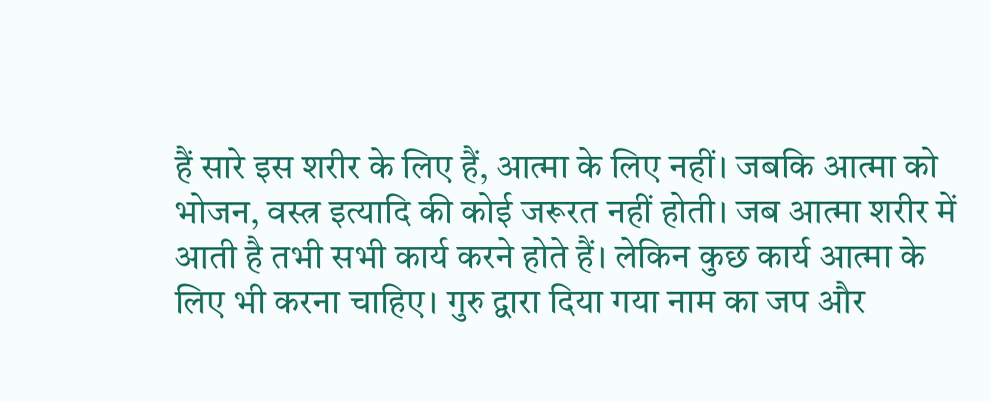हैं सारे इस शरीर के लिए हैं, आत्मा के लिए नहीं। जबकि आत्मा को भोजन, वस्त्र इत्यादि की कोई जरूरत नहीं होती। जब आत्मा शरीर में आती है तभी सभी कार्य करने होते हैं। लेकिन कुछ कार्य आत्मा के लिए भी करना चाहिए। गुरु द्वारा दिया गया नाम का जप और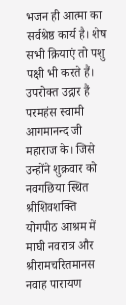भजन ही आत्मा का सर्वश्रेष्ठ कार्य है। शेष सभी क्रियाएं तो पशु पक्षी भी करते हैं।
उपरोक्त उद्गार हैं परमहंस स्वामी आगमानन्द जी महाराज के। जिसे उन्होंने शुक्रवार को नवगछिया स्थित श्रीशिवशक्ति योगपीठ आश्रम में माघी नवरात्र और श्रीरामचरितमानस नवाह पारायण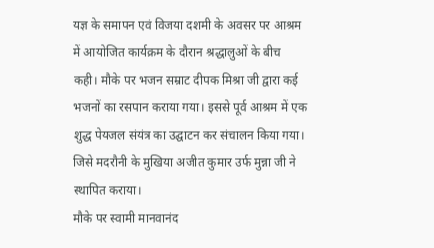यज्ञ के समापन एवं विजया दशमी के अवसर पर आश्रम में आयोजित कार्यक्रम के दौरान श्रद्धालुओं के बीच कही। मौके पर भजन सम्राट दीपक मिश्रा जी द्वारा कई भजनों का रसपान कराया गया। इससे पूर्व आश्रम में एक शुद्ध पेयजल संयंत्र का उद्घाटन कर संचालन किया गया। जिसे मदरौनी के मुखिया अजीत कुमार उर्फ मुन्ना जी ने स्थापित कराया।
मौके पर स्वामी मानवानंद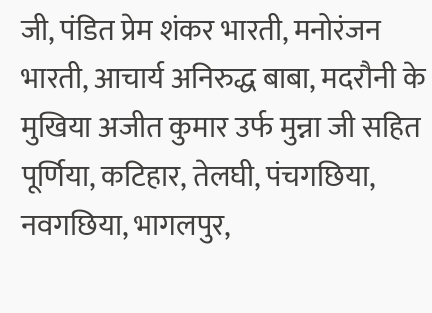जी, पंडित प्रेम शंकर भारती, मनोरंजन भारती, आचार्य अनिरुद्ध बाबा, मदरौनी के मुखिया अजीत कुमार उर्फ मुन्ना जी सहित पूर्णिया, कटिहार, तेलघी, पंचगछिया, नवगछिया, भागलपुर,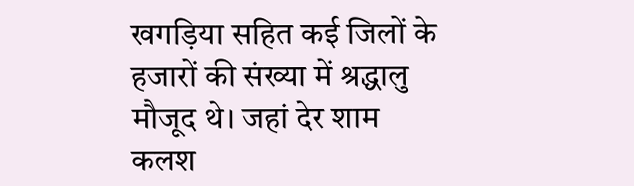खगड़िया सहित कई जिलों के हजारों की संख्या में श्रद्धालु मौजूद थे। जहां देर शाम कलश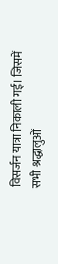विसर्जन यात्रा निकाली गई। जिसमें सभी श्रद्धालुओं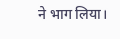ने भाग लिया।